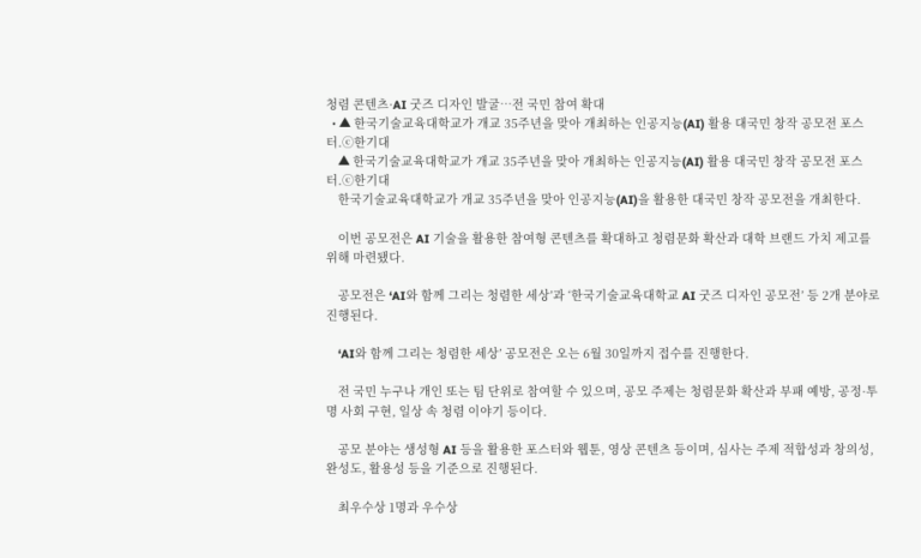청렴 콘텐츠·AI 굿즈 디자인 발굴…전 국민 참여 확대
  • ▲ 한국기술교육대학교가 개교 35주년을 맞아 개최하는 인공지능(AI) 활용 대국민 창작 공모전 포스터.ⓒ한기대
    ▲ 한국기술교육대학교가 개교 35주년을 맞아 개최하는 인공지능(AI) 활용 대국민 창작 공모전 포스터.ⓒ한기대
    한국기술교육대학교가 개교 35주년을 맞아 인공지능(AI)을 활용한 대국민 창작 공모전을 개최한다.

    이번 공모전은 AI 기술을 활용한 참여형 콘텐츠를 확대하고 청렴문화 확산과 대학 브랜드 가치 제고를 위해 마련됐다.

    공모전은 ‘AI와 함께 그리는 청렴한 세상’과 ‘한국기술교육대학교 AI 굿즈 디자인 공모전’ 등 2개 분야로 진행된다.

    ‘AI와 함께 그리는 청렴한 세상’ 공모전은 오는 6월 30일까지 접수를 진행한다.

    전 국민 누구나 개인 또는 팀 단위로 참여할 수 있으며, 공모 주제는 청렴문화 확산과 부패 예방, 공정·투명 사회 구현, 일상 속 청렴 이야기 등이다.

    공모 분야는 생성형 AI 등을 활용한 포스터와 웹툰, 영상 콘텐츠 등이며, 심사는 주제 적합성과 창의성, 완성도, 활용성 등을 기준으로 진행된다.

    최우수상 1명과 우수상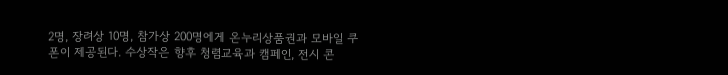2명, 장려상 10명, 참가상 200명에게 온누리상품권과 모바일 쿠폰이 제공된다. 수상작은 향후 청렴교육과 캠페인, 전시 콘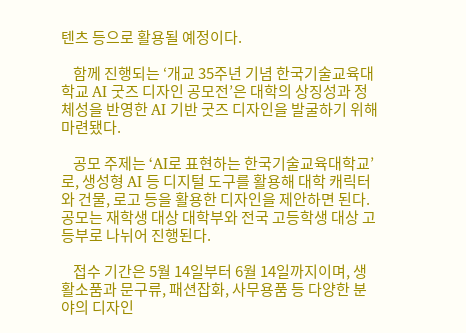텐츠 등으로 활용될 예정이다.

    함께 진행되는 ‘개교 35주년 기념 한국기술교육대학교 AI 굿즈 디자인 공모전’은 대학의 상징성과 정체성을 반영한 AI 기반 굿즈 디자인을 발굴하기 위해 마련됐다.

    공모 주제는 ‘AI로 표현하는 한국기술교육대학교’로, 생성형 AI 등 디지털 도구를 활용해 대학 캐릭터와 건물, 로고 등을 활용한 디자인을 제안하면 된다. 공모는 재학생 대상 대학부와 전국 고등학생 대상 고등부로 나뉘어 진행된다.

    접수 기간은 5월 14일부터 6월 14일까지이며, 생활소품과 문구류, 패션잡화, 사무용품 등 다양한 분야의 디자인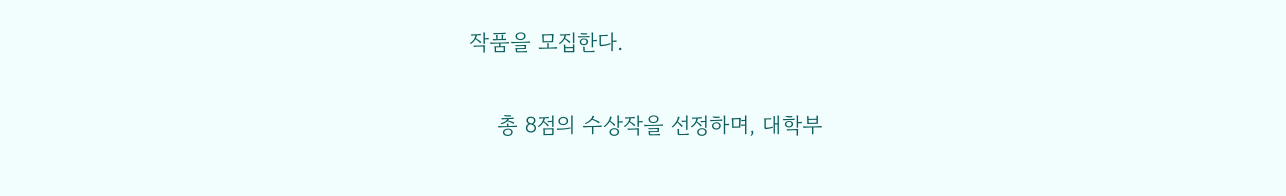작품을 모집한다.

    총 8점의 수상작을 선정하며, 대학부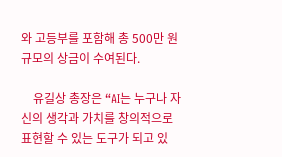와 고등부를 포함해 총 500만 원 규모의 상금이 수여된다.

    유길상 총장은 “AI는 누구나 자신의 생각과 가치를 창의적으로 표현할 수 있는 도구가 되고 있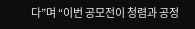다”며 “이번 공모전이 청렴과 공정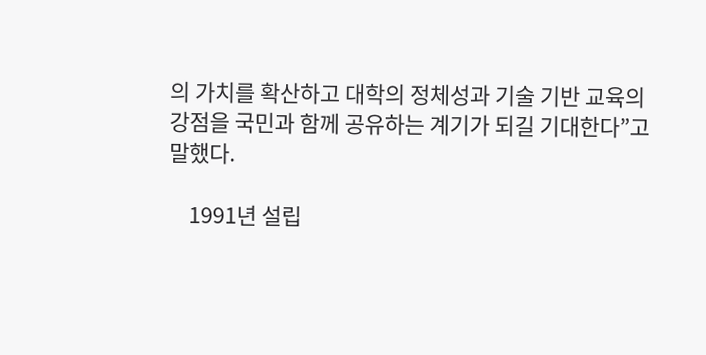의 가치를 확산하고 대학의 정체성과 기술 기반 교육의 강점을 국민과 함께 공유하는 계기가 되길 기대한다”고 말했다.

    1991년 설립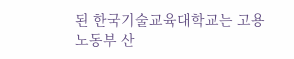된 한국기술교육대학교는 고용노동부 산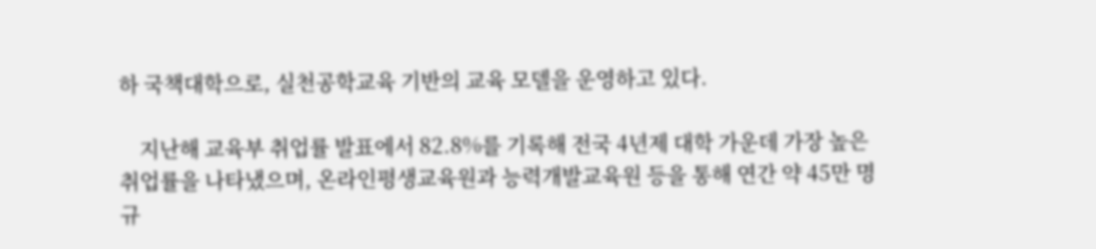하 국책대학으로, 실천공학교육 기반의 교육 모델을 운영하고 있다.

    지난해 교육부 취업률 발표에서 82.8%를 기록해 전국 4년제 대학 가운데 가장 높은 취업률을 나타냈으며, 온라인평생교육원과 능력개발교육원 등을 통해 연간 약 45만 명 규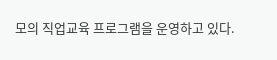모의 직업교육 프로그램을 운영하고 있다.